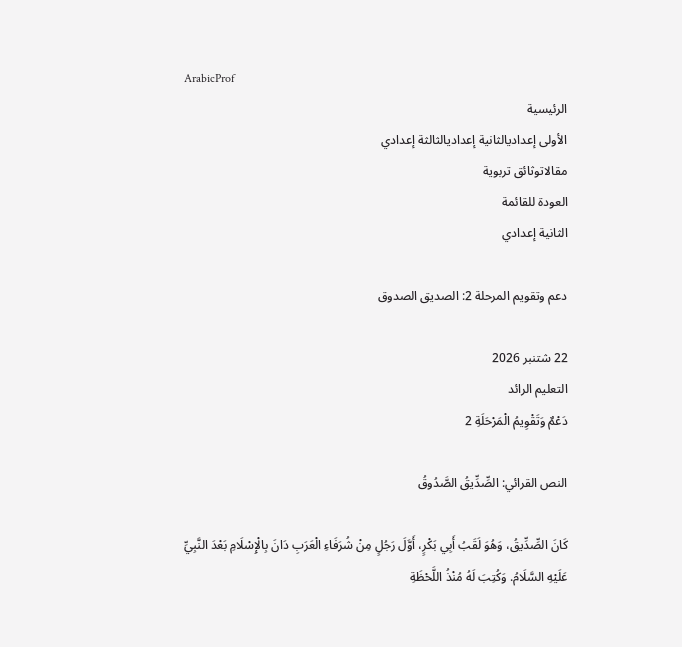ArabicProf
الرئيسية
الأولى إعداديالثانية إعداديالثالثة إعدادي
مقالاتوثائق تربوية
العودة للقائمة
الثانية إعدادي

دعم وتقويم المرحلة 2: الصديق الصدوق

22 شتنبر 2026
التعليم الرائد
دَعْمٌ وَتَقْوِيمُ الْمَرْحَلَةِ 2

النص القرائي: الصِّدِّيقُ الصَّدُوقُ

كَانَ الصِّدِّيقُ، وَهُوَ لَقَبُ أَبِي بَكْرٍ، أَوَّلَ رَجُلٍ مِنْ شُرَفَاءِ الْعَرَبِ دَانَ بِالْإِسْلَامِ بَعْدَ النَّبِيِّ عَلَيْهِ السَّلَامُ. وَكُتِبَ لَهُ مُنْذُ اللَّحْظَةِ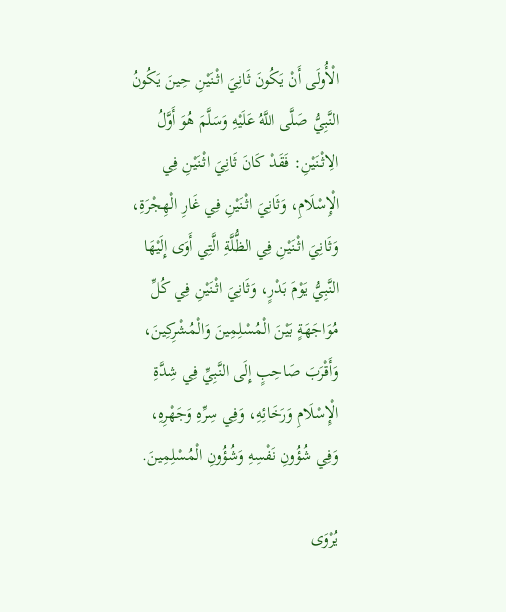الْأُولَى أَنْ يَكُونَ ثَانِيَ اثْنَيْنِ حِينَ يَكُونُ النَّبِيُّ صَلَّى اللَّهُ عَلَيْهِ وَسَلَّمَ هُوَ أَوَّلُ الِاثْنَيْنِ: فَقَدْ كَانَ ثَانِيَ اثْنَيْنِ فِي الْإِسْلَامِ، وَثَانِيَ اثْنَيْنِ فِي غَارِ الْهِجْرَةِ، وَثَانِيَ اثْنَيْنِ فِي الظُّلَّةِ الَّتِي أَوَى إِلَيْهَا النَّبِيُّ يَوْمَ بَدْرٍ، وَثَانِيَ اثْنَيْنِ فِي كُلِّ مُوَاجَهَةٍ بَيْنَ الْمُسْلِمِينَ وَالْمُشْرِكِينَ، وَأَقْرَبَ صَاحِبٍ إِلَى النَّبِيِّ فِي شِدَّةِ الْإِسْلَامِ وَرَخَائِهِ، وَفِي سِرِّهِ وَجَهْرِهِ، وَفِي شُؤُونِ نَفْسِهِ وَشُؤُونِ الْمُسْلِمِينَ.

يُرْوَى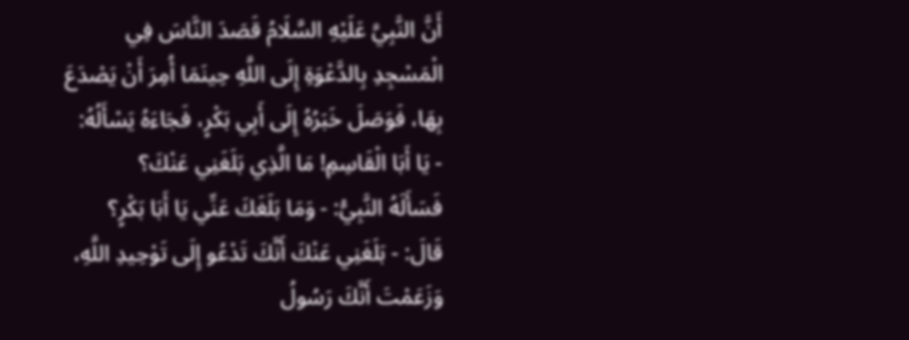أَنَّ النَّبِيَّ عَلَيْهِ السَّلَامُ قَصَدَ النَّاسَ فِي الْمَسْجِدِ بِالدَّعْوَةِ إِلَى اللَّهِ حِينَمَا أُمِرَ أَنْ يَصْدَعَ بِهَا، فَوَصَلَ خَبَرُهُ إِلَى أَبِي بَكْرٍ، فَجَاءَهُ يَسْأَلُهُ:
- يَا أَبَا الْقَاسِمِ! مَا الَّذِي بَلَغَنِي عَنْكَ؟
فَسَأَلَهُ النَّبِيُّ: - وَمَا بَلَغَكَ عَنِّي يَا أَبَا بَكْرٍ؟
قَالَ: - بَلَغَنِي عَنْكَ أَنَّكَ تَدْعُو إِلَى تَوْحِيدِ اللَّهِ، وَزَعَمْتَ أَنَّكَ رَسُولُ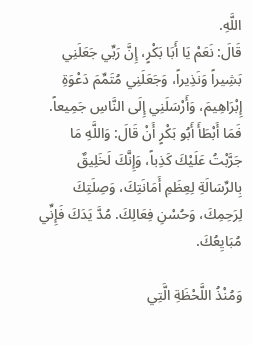اللَّهِ.
قَالَ: نَعَمْ يَا أَبَا بَكْرٍ، إِنَّ رَبِّي جَعَلَنِي بَشِيراً وَنَذِيراً، وَجَعَلَنِي مُتَمِّمَ دَعْوَةِ إِبْرَاهِيمَ، وَأَرْسَلَنِي إِلَى النَّاسِ جَمِيعاً.
فَمَا أَبْطَأَ أَبُو بَكْرٍ أَنْ قَالَ: وَاللَّهِ مَا جَرَّبْتُ عَلَيْكَ كَذِباً، وَإِنَّكَ لَخَلِيقٌ بِالرِّسَالَةِ لِعِظَمِ أَمَانَتِكَ، وَصِلَتِكَ لِرَحِمِكَ، وَحُسْنِ فِعَالِكَ. مُدَّ يَدَكَ فَإِنِّي مُبَايِعُكَ.

وَمُنْذُ اللَّحْظَةِ الَّتِي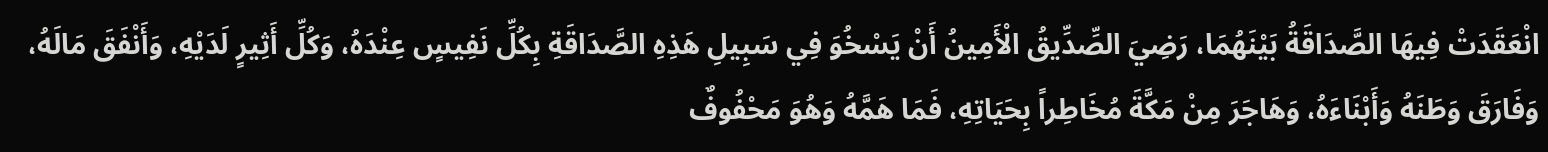انْعَقَدَتْ فِيهَا الصَّدَاقَةُ بَيْنَهُمَا، رَضِيَ الصِّدِّيقُ الْأَمِينُ أَنْ يَسْخُوَ فِي سَبِيلِ هَذِهِ الصَّدَاقَةِ بِكُلِّ نَفِيسٍ عِنْدَهُ، وَكُلِّ أَثِيرٍ لَدَيْهِ، وَأَنْفَقَ مَالَهُ، وَفَارَقَ وَطَنَهُ وَأَبْنَاءَهُ، وَهَاجَرَ مِنْ مَكَّةَ مُخَاطِراً بِحَيَاتِهِ، فَمَا هَمَّهُ وَهُوَ مَحْفُوفٌ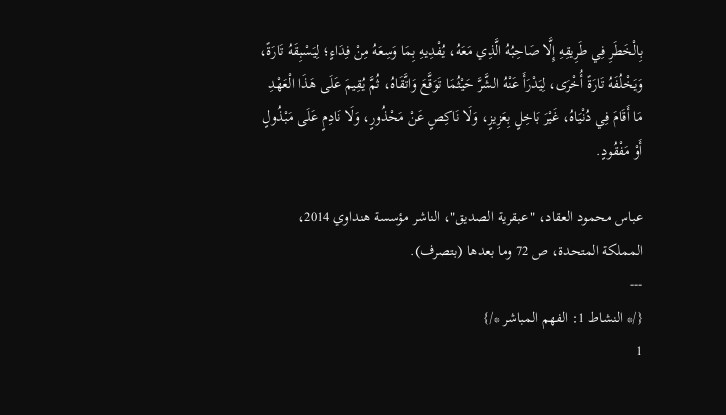بِالْخَطَرِ فِي طَرِيقِهِ إِلَّا صَاحِبُهُ الَّذِي مَعَهُ، يُفْدِيهِ بِمَا وَسِعَهُ مِنْ فِدَاءٍ؛ لِيَسْبِقَهُ تَارَةً، وَيَخْلُفَهُ تَارَةً أُخْرَى، لِيَدْرَأَ عَنْهُ الشَّرَّ حَيْثُمَا تَوَقَّعَ وَاتَّقَاهُ، ثُمَّ يُقِيمَ عَلَى هَذَا الْعَهْدِ مَا أَقَامَ فِي دُنْيَاهُ، غَيْرَ بَاخِلٍ بِعَزِيزٍ، وَلَا نَاكِصٍ عَنْ مَحْذُورٍ، وَلَا نَادِمٍ عَلَى مَبْذُولٍ أَوْ مَفْقُودٍ.

عباس محمود العقاد، "عبقرية الصديق"، الناشر مؤسسة هنداوي 2014، المملكة المتحدة، ص 72 وما بعدها (بتصرف).
---
{/* النشاط 1: الفهم المباشر */}
1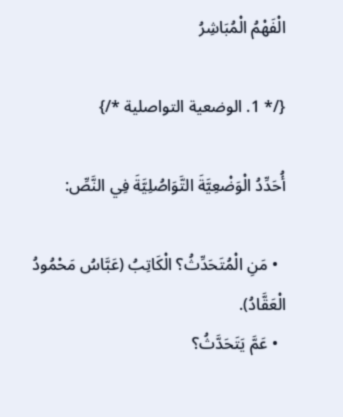الْفَهْمُ الْمُبَاشِرُ

{/* 1. الوضعية التواصلية */}

أُحَدِّدُ الْوَضْعِيَّةَ التَّوَاصُلِيَّةَ فِي النَّصِّ:

  • مَنِ الْمُتَحَدِّثُ؟ الْكَاتِبُ (عَبَّاسُ مَحْمُودُ الْعَقَّادُ).
  • عَمَّ يَتَحَدَّثُ؟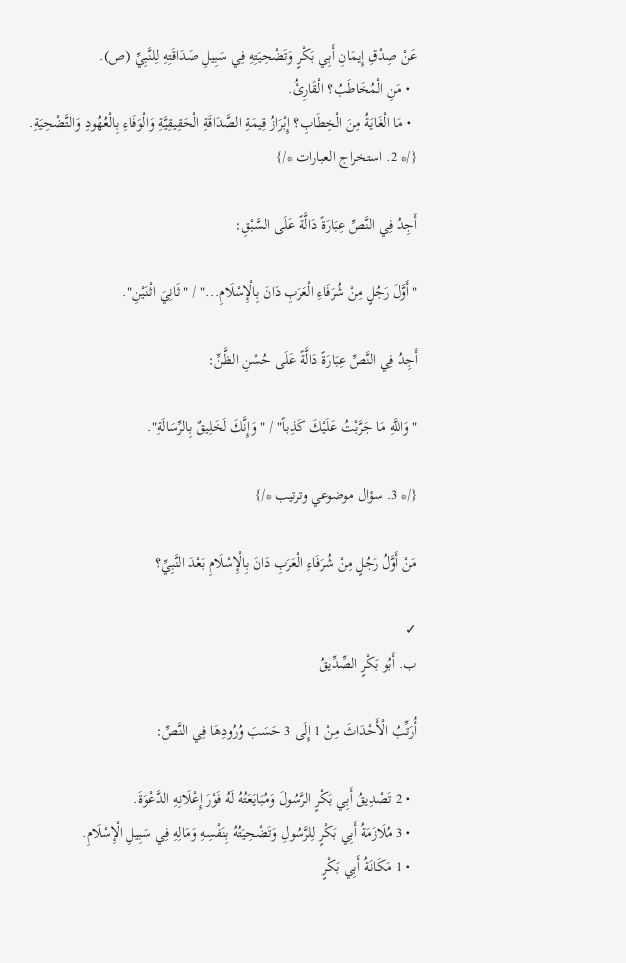عَنْ صِدْقِ إِيمَانِ أَبِي بَكْرٍ وَتَضْحِيَتِهِ فِي سَبِيلِ صَدَاقَتِهِ لِلنَّبِيِّ (ص).
  • مَنِ الْمُخَاطَبُ؟ الْقَارِئُ.
  • مَا الْغَايَةُ مِنَ الْخِطَابِ؟ إِبْرَازُ قِيمَةِ الصَّدَاقَةِ الْحَقِيقِيَّةِ وَالْوَفَاءِ بِالْعُهُودِ وَالتَّضْحِيَةِ.
{/* 2. استخراج العبارات */}

أَجِدُ فِي النَّصِّ عِبَارَةً دَالَّةً عَلَى السَّبْقِ:

"أَوَّلَ رَجُلٍ مِنْ شُرَفَاءِ الْعَرَبِ دَانَ بِالْإِسْلَامِ..." / "ثَانِيَ اثْنَيْنِ".

أَجِدُ فِي النَّصِّ عِبَارَةً دَالَّةً عَلَى حُسْنِ الظَّنِّ:

"وَاللَّهِ مَا جَرَّبْتُ عَلَيْكَ كَذِباً" / "وَإِنَّكَ لَخَلِيقٌ بِالرِّسَالَةِ".

{/* 3. سؤال موضوعي وترتيب */}

مَنْ أَوَّلُ رَجُلٍ مِنْ شُرَفَاءِ الْعَرَبِ دَانَ بِالْإِسْلَامِ بَعْدَ النَّبِيِّ؟

✓
ب. أَبُو بَكْرٍ الصِّدِّيقُ

أُرَتِّبُ الْأَحْدَاثَ مِنْ 1 إِلَى 3 حَسَبَ وُرُودِهَا فِي النَّصِّ:

  • 2 تَصْدِيقُ أَبِي بَكْرٍ الرَّسُولَ وَمُبَايَعَتُهُ لَهُ فَوْرَ إِعْلَانِهِ الدَّعْوَةَ.
  • 3 مُلَازَمَةُ أَبِي بَكْرٍ لِلرَّسُولِ وَتَضْحِيَتُهُ بِنَفْسِهِ وَمَالِهِ فِي سَبِيلِ الْإِسْلَامِ.
  • 1 مَكَانَةُ أَبِي بَكْرٍ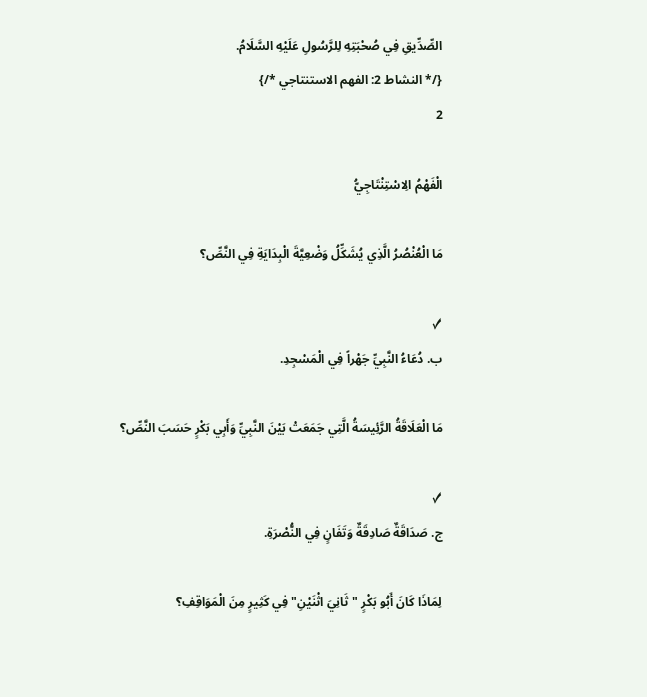الصِّدِّيقِ فِي صُحْبَتِهِ لِلرَّسُولِ عَلَيْهِ السَّلَامُ.
{/* النشاط 2: الفهم الاستنتاجي */}
2

الْفَهْمُ الِاسْتِنْتَاجِيُّ

مَا الْعُنْصُرُ الَّذِي يُشَكِّلُ وَضْعِيَّةَ الْبِدَايَةِ فِي النَّصِّ؟

✓
ب. دُعَاءُ النَّبِيِّ جَهْراً فِي الْمَسْجِدِ.

مَا الْعَلَاقَةُ الرَّئِيسَةُ الَّتِي جَمَعَتْ بَيْنَ النَّبِيِّ وَأَبِي بَكْرٍ حَسَبَ النَّصِّ؟

✓
ج. صَدَاقَةٌ صَادِقَةٌ وَتَفَانٍ فِي النُّصْرَةِ.

لِمَاذَا كَانَ أَبُو بَكْرٍ "ثَانِيَ اثْنَيْنِ" فِي كَثِيرٍ مِنَ الْمَوَاقِفِ؟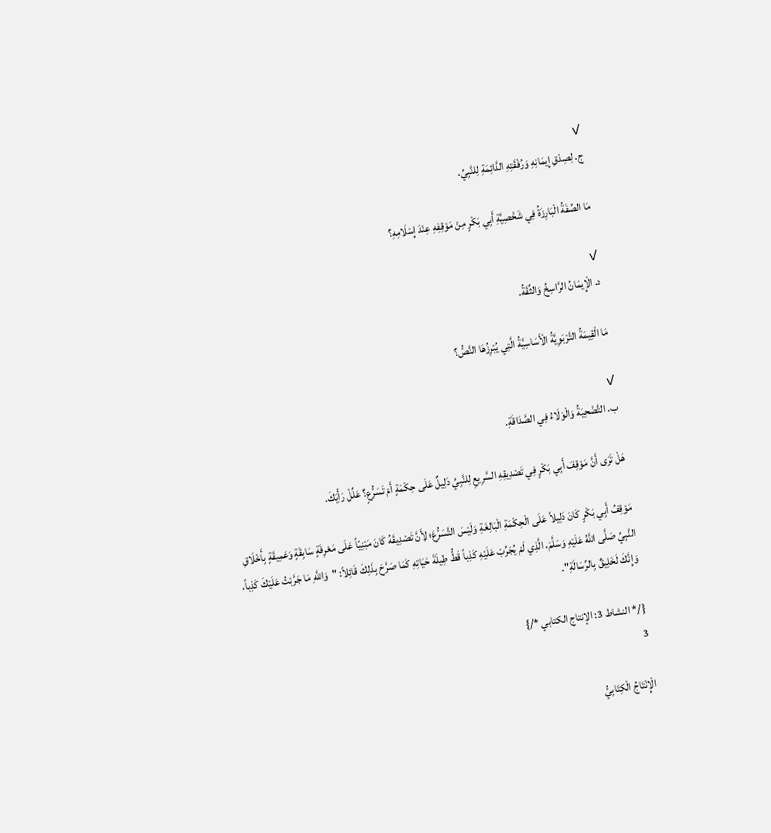✓
ج. لِصِدْقِ إِيمَانِهِ وَرُفْقَتِهِ الدَّائِمَةِ لِلنَّبِيِّ.

مَا الصِّفَةُ الْبَارِزَةُ فِي شَخْصِيَّةِ أَبِي بَكْرٍ مِنْ مَوْقِفِهِ عِنْدَ إِسْلَامِهِ؟

✓
د. الْإِيمَانُ الرَّاسِخُ وَالثِّقَةُ.

مَا الْقِيمَةُ التَّرْبَوِيَّةُ الْأَسَاسِيَّةُ الَّتِي يُبْرِزُهَا النَّصُّ؟

✓
ب. التَّضْحِيَةُ وَالْوَلَاءُ فِي الصَّدَاقَةِ.

هَلْ تَرَى أَنَّ مَوْقِفَ أَبِي بَكْرٍ فِي تَصْدِيقِهِ السَّرِيعِ لِلنَّبِيِّ دَلِيلٌ عَلَى حِكْمَةٍ أَمْ تَسَرُّعٍ؟ عَلِّلْ رَأْيَكَ.

مَوْقِفُ أَبِي بَكْرٍ كَانَ دَلِيلاً عَلَى الْحِكْمَةِ الْبَالِغَةِ وَلَيْسَ التَّسَرُّعَ؛ لِأَنَّ تَصْدِيقَهُ كَانَ مَبْنِيّاً عَلَى مَعْرِفَةٍ سَابِقَةٍ وَعَمِيقَةٍ بِأَخْلَاقِ النَّبِيِّ صَلَّى اللَّهُ عَلَيْهِ وَسَلَّمَ، الَّذِي لَمْ يُجَرِّبْ عَلَيْهِ كَذِباً قَطُّ طِيلَةَ حَيَاتِهِ كَمَا صَرَّحَ بِذَلِكَ قَائِلاً: "وَاللَّهِ مَا جَرَّبْتُ عَلَيْكَ كَذِباً، وَإِنَّكَ لَخَلِيقٌ بِالرِّسَالَةِ".

{/* النشاط 3: الإنتاج الكتابي */}
3

الْإِنْتَاجُ الْكِتَابِيُّ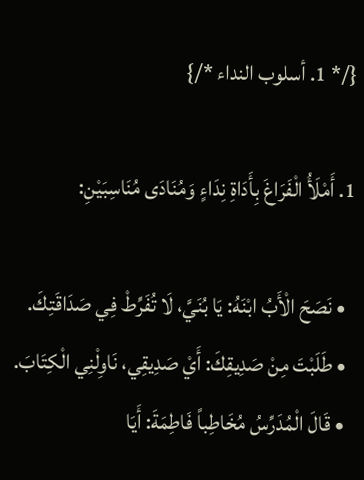{/* 1. أسلوب النداء */}

1. أَمْلَأُ الْفَرَاغَ بِأَدَاةِ نِدَاءٍ وَمُنَادَى مُنَاسِبَيْنِ:

  • نَصَحَ الْأَبُ ابْنَهُ: يَا بُنَيَّ، لَا تُفَرِّطْ فِي صَدَاقَتِكَ.
  • طَلَبْتَ مِنْ صَدِيقِكَ: أَيْ صَدِيقِي، نَاوِلْنِي الْكِتَابَ.
  • قَالَ الْمُدَرِّسُ مُخَاطِباً فَاطِمَةَ: أَيَا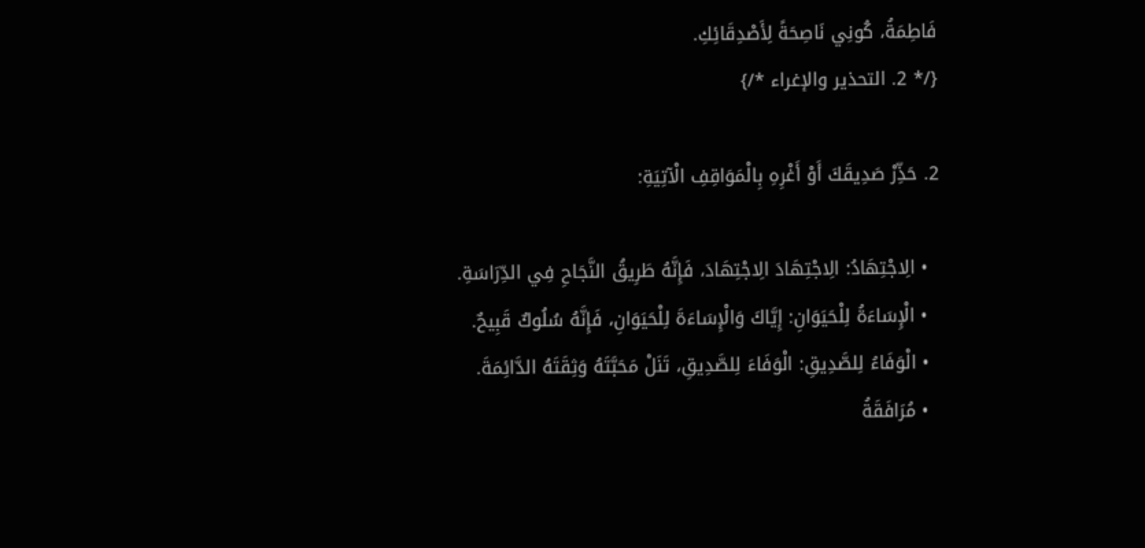فَاطِمَةُ، كُونِي نَاصِحَةً لِأَصْدِقَائِكِ.
{/* 2. التحذير والإغراء */}

2. حَذِّرْ صَدِيقَكَ أَوْ أَغْرِهِ بِالْمَوَاقِفِ الْآتِيَةِ:

  • الِاجْتِهَادُ: الِاجْتِهَادَ الِاجْتِهَادَ، فَإِنَّهُ طَرِيقُ النَّجَاحِ فِي الدِّرَاسَةِ.
  • الْإِسَاءَةُ لِلْحَيَوَانِ: إِيَّاكَ وَالْإِسَاءَةَ لِلْحَيَوَانِ، فَإِنَّهُ سُلُوكٌ قَبِيحٌ.
  • الْوَفَاءُ لِلصَّدِيقِ: الْوَفَاءَ لِلصَّدِيقِ، تَنَلْ مَحَبَّتَهُ وَثِقَتَهُ الدَّائِمَةَ.
  • مُرَافَقَةُ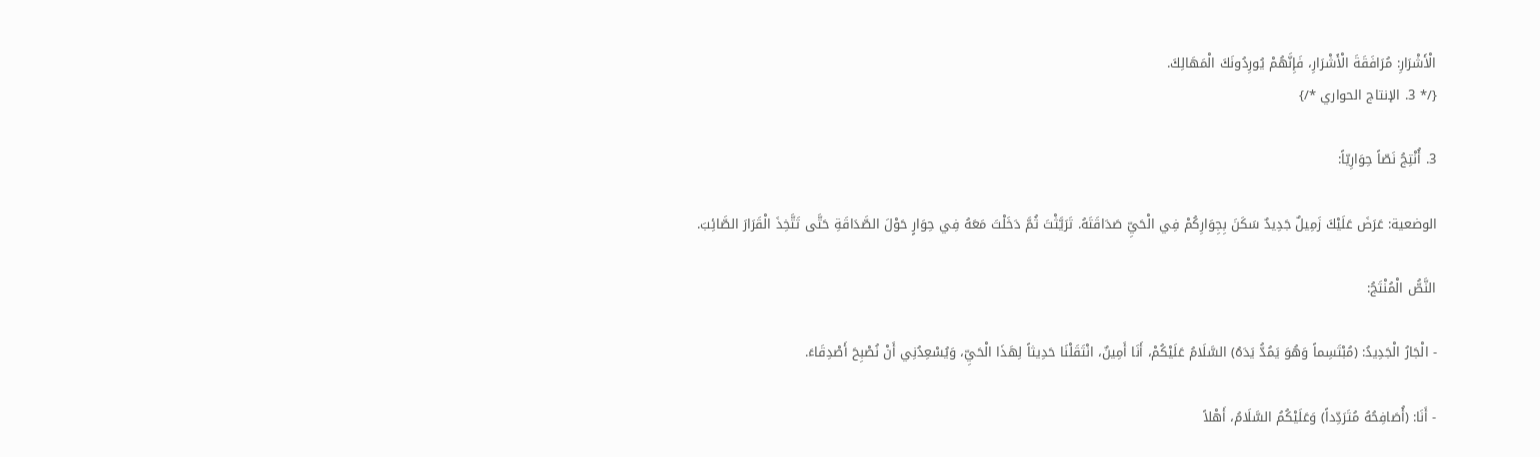الْأَشْرَارِ: مُرَافَقَةَ الْأَشْرَارِ، فَإِنَّهُمْ يُورِدُونَكَ الْمَهَالِكَ.
{/* 3. الإنتاج الحواري */}

3. أُنْتِجُ نَصّاً حِوَارِيّاً:

الوضعية: عَرَضَ عَلَيْكَ زَمِيلٌ جَدِيدٌ سَكَنَ بِجِوَارِكُمْ فِي الْحَيِّ صَدَاقَتَهُ. تَرَيَّثْتَ ثُمَّ دَخَلْتَ مَعَهُ فِي حِوَارٍ حَوْلَ الصَّدَاقَةِ حَتَّى تَتَّخِذَ الْقَرَارَ الصَّائِبَ.

النَّصُّ الْمُنْتَجُ:

- الْجَارُ الْجَدِيدُ: (مُبْتَسِماً وَهُوَ يَمُدُّ يَدَهُ) السَّلَامُ عَلَيْكُمْ، أَنَا أَمِينٌ، انْتَقَلْنَا حَدِيثاً لِهَذَا الْحَيِّ، وَيُسْعِدُنِي أَنْ نُصْبِحَ أَصْدِقَاءَ.

- أَنَا: (أُصَافِحُهُ مُتَرَدِّداً) وَعَلَيْكُمُ السَّلَامُ، أَهْلاً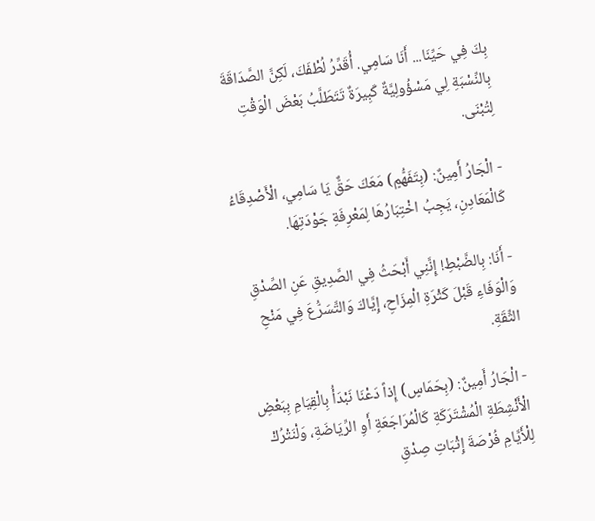بِكَ فِي حَيِّنَا... أَنَا سَامِي. أُقَدِّرُ لُطْفَكَ، لَكِنَّ الصَّدَاقَةَ بِالنِّسْبَةِ لِي مَسْؤُولِيَّةٌ كَبِيرَةٌ تَتَطَلَّبُ بَعْضَ الْوَقْتِ لِتُبْنَى.

- الْجَارُ أَمِينٌ: (بِتَفَهُّمٍ) مَعَكَ حَقٌّ يَا سَامِي، الْأَصْدِقَاءُ كَالْمَعَادِنِ، يَجِبُ اخْتِبَارُهَا لِمَعْرِفَةِ جَوْدَتِهَا.

- أَنَا: بِالضَّبْطِ! إِنَّنِي أَبْحَثُ فِي الصَّدِيقِ عَنِ الصِّدْقِ وَالْوَفَاءِ قَبْلَ كَثْرَةِ الْمِزَاحِ، إِيَّاكَ وَالتَّسَرُّعَ فِي مَنْحِ الثِّقَةِ.

- الْجَارُ أَمِينٌ: (بِحَمَاسٍ) إِذاً دَعْنَا نَبْدَأُ بِالْقِيَامِ بِبَعْضِ الْأَنْشِطَةِ الْمُشْتَرَكَةِ كَالْمُرَاجَعَةِ أَوِ الرِّيَاضَةِ، وَلْنَتْرُكْ لِلْأَيَّامِ فُرْصَةَ إِثْبَاتِ صِدْقِ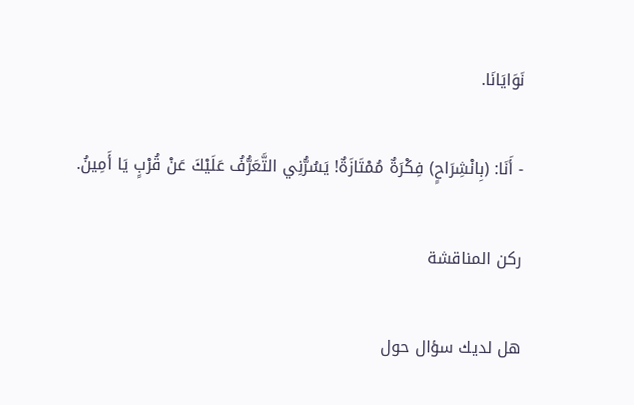نَوَايَانَا.

- أَنَا: (بِانْشِرَاحٍ) فِكْرَةٌ مُمْتَازَةٌ! يَسُرُّنِي التَّعَرُّفُ عَلَيْكَ عَنْ قُرْبٍ يَا أَمِينُ.

ركن المناقشة

هل لديك سؤال حول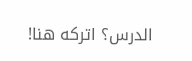الدرس؟ اتركه هنا!